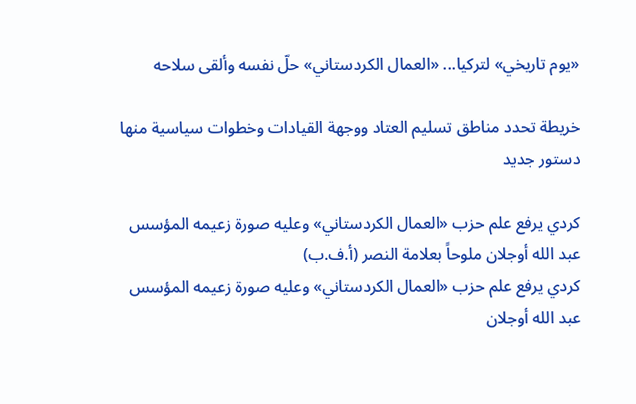«يوم تاريخي» لتركيا... «العمال الكردستاني» حلّ نفسه وألقى سلاحه

خريطة تحدد مناطق تسليم العتاد ووجهة القيادات وخطوات سياسية منها دستور جديد

كردي يرفع علم حزب «العمال الكردستاني» وعليه صورة زعيمه المؤسس عبد الله أوجلان ملوحاً بعلامة النصر (أ.ف.ب)
كردي يرفع علم حزب «العمال الكردستاني» وعليه صورة زعيمه المؤسس عبد الله أوجلان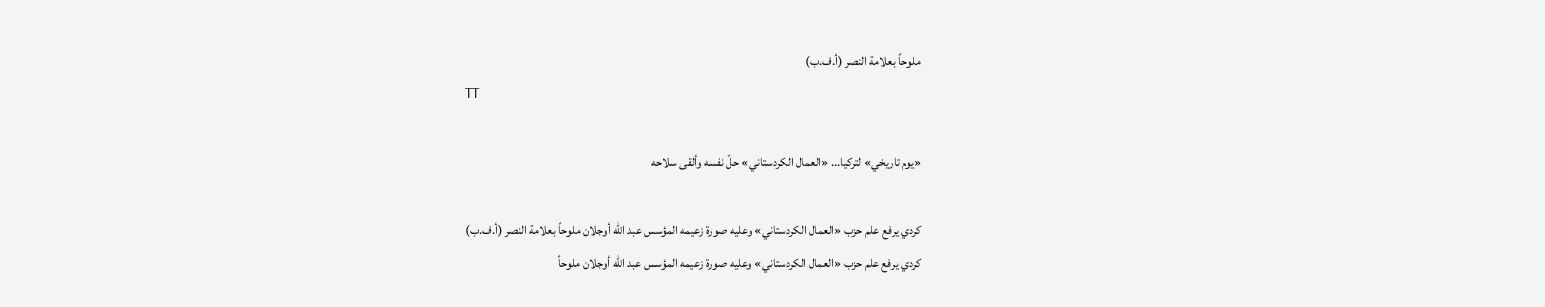ملوحاً بعلامة النصر (أ.ف.ب)
TT

«يوم تاريخي» لتركيا... «العمال الكردستاني» حلّ نفسه وألقى سلاحه

كردي يرفع علم حزب «العمال الكردستاني» وعليه صورة زعيمه المؤسس عبد الله أوجلان ملوحاً بعلامة النصر (أ.ف.ب)
كردي يرفع علم حزب «العمال الكردستاني» وعليه صورة زعيمه المؤسس عبد الله أوجلان ملوحاً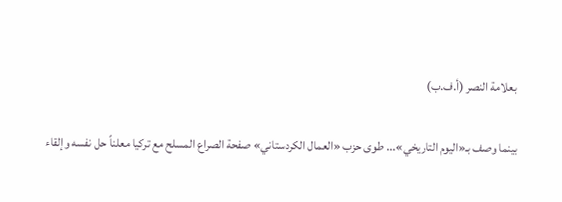بعلامة النصر (أ.ف.ب)

بينما وصف بـ«اليوم التاريخي»... طوى حزب «العمال الكردستاني» صفحة الصراع المسلح مع تركيا معلناً حل نفسه وإلقاء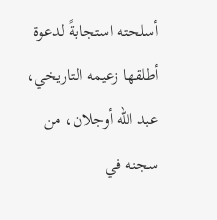أسلحته استجابةً لدعوة أطلقها زعيمه التاريخي، عبد الله أوجلان، من سجنه في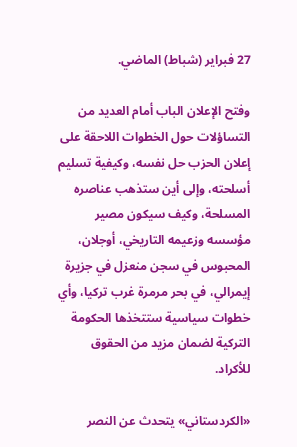27 فبراير (شباط) الماضي.

وفتح الإعلان الباب أمام العديد من التساؤلات حول الخطوات اللاحقة على إعلان الحزب حل نفسه، وكيفية تسليم أسلحته، وإلى أين ستذهب عناصره المسلحة، وكيف سيكون مصير مؤسسه وزعيمه التاريخي، أوجلان، المحبوس في سجن منعزل في جزيرة إيمرالي، في بحر مرمرة غرب تركيا، وأي خطوات سياسية ستتخذها الحكومة التركية لضمان مزيد من الحقوق للأكراد.

«الكردستاني» يتحدث عن النصر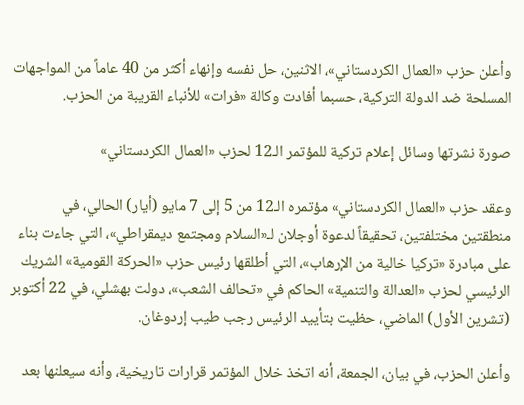وأعلن حزب «العمال الكردستاني»، الاثنين، حل نفسه وإنهاء أكثر من 40 عاماً من المواجهات المسلحة ضد الدولة التركية، حسبما أفادت وكالة «فرات» للأنباء القريبة من الحزب.

صورة نشرتها وسائل إعلام تركية للمؤتمر الـ12 لحزب «العمال الكردستاني»

وعقد حزب «العمال الكردستاني» مؤتمره الـ12 من 5 إلى 7 مايو (أيار) الحالي، في منطقتين مختلفتين، تحقيقاً لدعوة أوجلان لـ«السلام ومجتمع ديمقراطي»، التي جاءت بناء على مبادرة «تركيا خالية من الإرهاب»، التي أطلقها رئيس حزب «الحركة القومية» الشريك الرئيسي لحزب «العدالة والتنمية» الحاكم في «تحالف الشعب»، دولت بهشلي، في 22 أكتوبر (تشرين الأول) الماضي، حظيت بتأييد الرئيس رجب طيب إردوغان.

وأعلن الحزب، في بيان، الجمعة، أنه اتخذ خلال المؤتمر قرارات تاريخية، وأنه سيعلنها بعد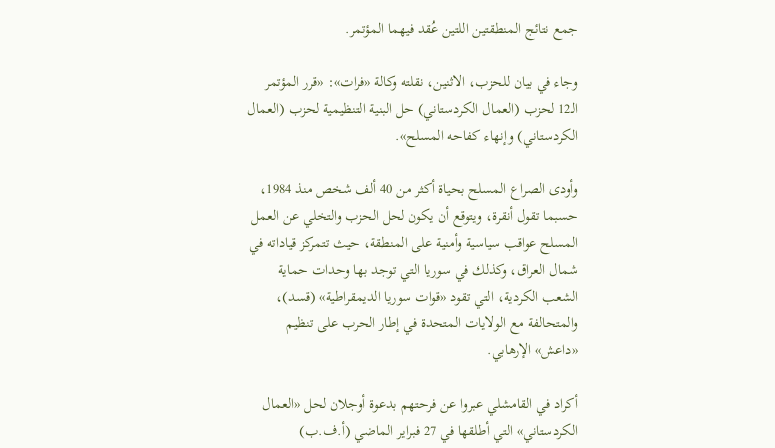جمع نتائج المنطقتين اللتين عُقد فيهما المؤتمر.

وجاء في بيان للحزب، الاثنين، نقلته وكالة «فرات»: «قرر المؤتمر الـ12 لحزب (العمال الكردستاني) حل البنية التنظيمية لحزب (العمال الكردستاني) وإنهاء كفاحه المسلح».

وأودى الصراع المسلح بحياة أكثر من 40 ألف شخص منذ 1984، حسبما تقول أنقرة، ويتوقع أن يكون لحل الحزب والتخلي عن العمل المسلح عواقب سياسية وأمنية على المنطقة، حيث تتمركز قياداته في شمال العراق، وكذلك في سوريا التي توجد بها وحدات حماية الشعب الكردية، التي تقود «قوات سوريا الديمقراطية» (قسد)، والمتحالفة مع الولايات المتحدة في إطار الحرب على تنظيم «داعش» الإرهابي.

أكراد في القامشلي عبروا عن فرحتهم بدعوة أوجلان لحل «العمال الكردستاني» التي أطلقها في 27 فبراير الماضي (أ.ف.ب)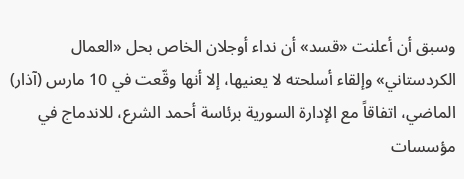وسبق أن أعلنت «قسد» أن نداء أوجلان الخاص بحل «العمال الكردستاني» وإلقاء أسلحته لا يعنيها، إلا أنها وقّعت في 10 مارس (آذار) الماضي، اتفاقاً مع الإدارة السورية برئاسة أحمد الشرع، للاندماج في مؤسسات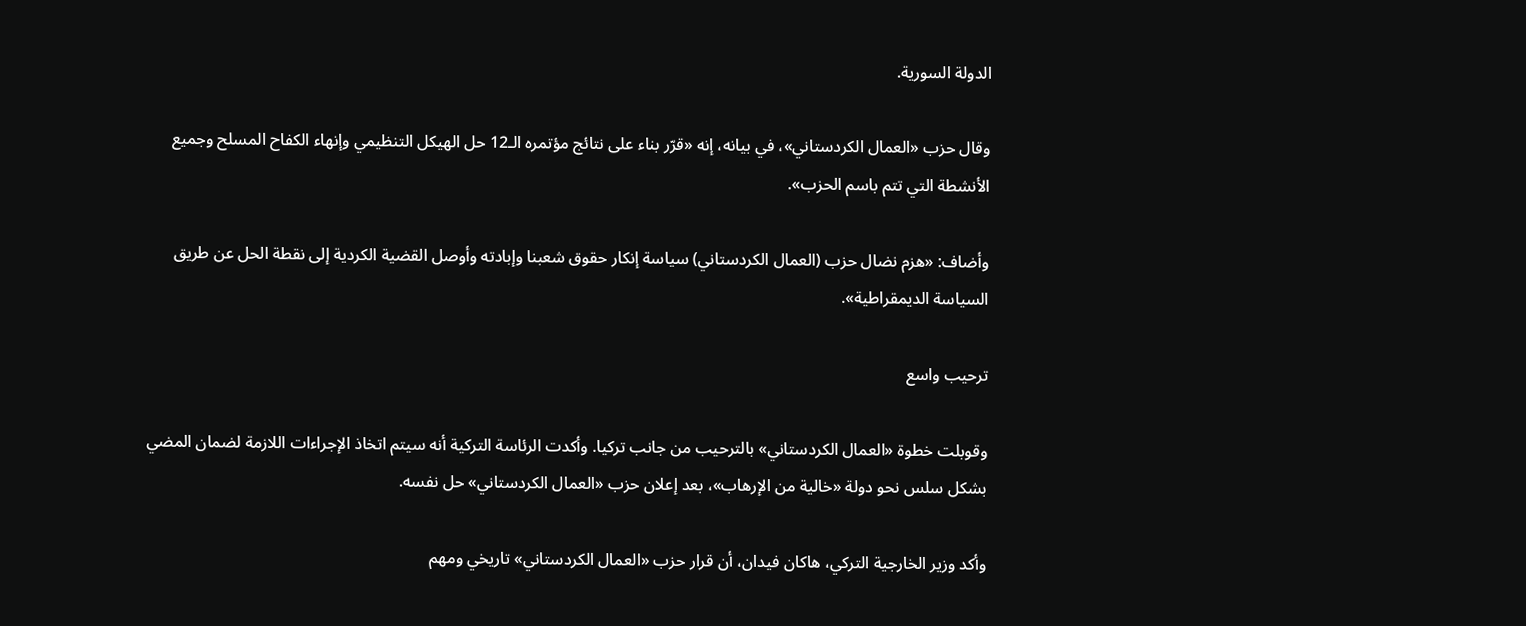الدولة السورية.

وقال حزب «العمال الكردستاني»، في بيانه، إنه «قرّر بناء على نتائج مؤتمره الـ12 حل الهيكل التنظيمي وإنهاء الكفاح المسلح وجميع الأنشطة التي تتم باسم الحزب».

وأضاف: «هزم نضال حزب (العمال الكردستاني) سياسة إنكار حقوق شعبنا وإبادته وأوصل القضية الكردية إلى نقطة الحل عن طريق السياسة الديمقراطية».

ترحيب واسع

وقوبلت خطوة «العمال الكردستاني» بالترحيب من جانب تركيا. وأكدت الرئاسة التركية أنه سيتم اتخاذ الإجراءات اللازمة لضمان المضي بشكل سلس نحو دولة «خالية من الإرهاب»، بعد إعلان حزب «العمال الكردستاني» حل نفسه.

وأكد وزير الخارجية التركي، هاكان فيدان، أن قرار حزب «العمال الكردستاني» تاريخي ومهم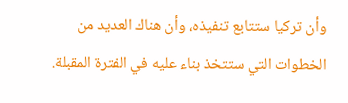وأن تركيا ستتابع تنفيذه، وأن هناك العديد من الخطوات التي ستتخذ بناء عليه في الفترة المقبلة.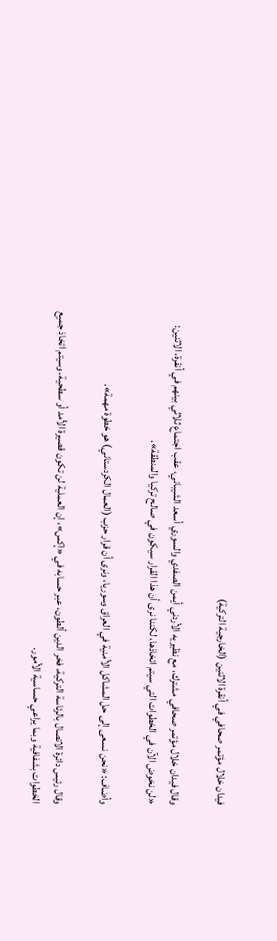فيدان خلال مؤتمر صحافي في أنقرة الاثنين (الخارجية التركية)

وقال فيدان خلال مؤتمر صحافي مشترك، مع نظيريه الأردني أيمن الصفدي والسوري أسعد الشيباني، عقب اجتماع ثلاثي بينهم في أنقرة، الاثنين: «لن نخوض الآن في الخطوات التي سيتم اتخاذها، لكننا نرى أن هذا القرار سيكون في صالح تركيا والمنطقة».

وأضاف: «نحن نسعى إلى حل المشاكل الأمنية في العراق وسوريا، ونرى أن قرار حزب (العمال الكردستاني) هو خطوة مهمة».

وقال رئيس دائرة الاتصال بالرئاسة التركية، فخر الدين ألطون، عبر حسابه في «إكس»، إن العملية لن تكون قصيرة الأمد أو سطحية، وسيتم اتخاذ جميع الخطوات بشفافية وبما يراعي حساسية الأمور.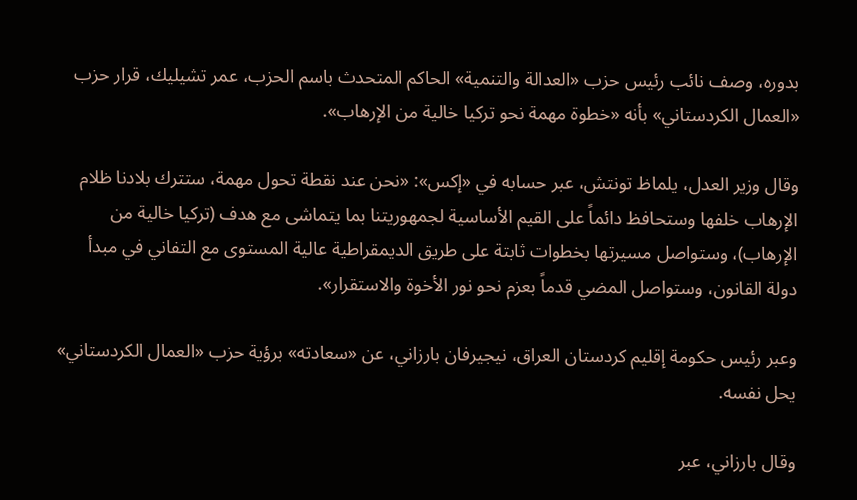بدوره، وصف نائب رئيس حزب «العدالة والتنمية» الحاكم المتحدث باسم الحزب، عمر تشيليك، قرار حزب «العمال الكردستاني» بأنه «خطوة مهمة نحو تركيا خالية من الإرهاب».

وقال وزير العدل، يلماظ تونتش، عبر حسابه في «إكس»: «نحن عند نقطة تحول مهمة، ستترك بلادنا ظلام الإرهاب خلفها وستحافظ دائماً على القيم الأساسية لجمهوريتنا بما يتماشى مع هدف (تركيا خالية من الإرهاب)، وستواصل مسيرتها بخطوات ثابتة على طريق الديمقراطية عالية المستوى مع التفاني في مبدأ دولة القانون، وستواصل المضي قدماً بعزم نحو نور الأخوة والاستقرار».

وعبر رئيس حكومة إقليم كردستان العراق، نيجيرفان بارزاني، عن «سعادته» برؤية حزب «العمال الكردستاني» يحل نفسه.

وقال بارزاني، عبر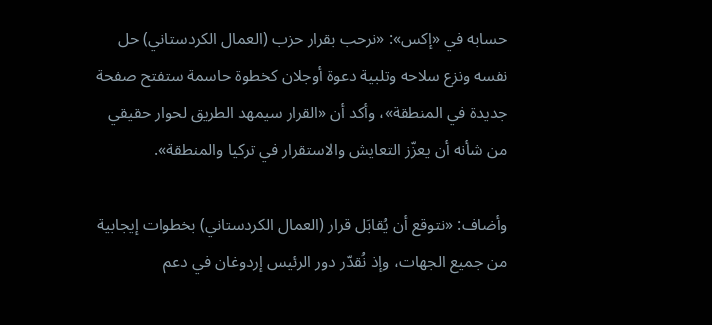حسابه في «إكس»: «نرحب بقرار حزب (العمال الكردستاني) حل نفسه ونزع سلاحه وتلبية دعوة أوجلان كخطوة حاسمة ستفتح صفحة جديدة في المنطقة»، وأكد أن «القرار سيمهد الطريق لحوار حقيقي من شأنه أن يعزّز التعايش والاستقرار في تركيا والمنطقة».

وأضاف: «نتوقع أن يُقابَل قرار (العمال الكردستاني) بخطوات إيجابية من جميع الجهات، وإذ نُقدّر دور الرئيس إردوغان في دعم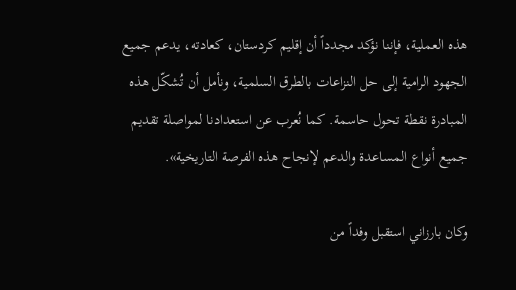هذه العملية، فإننا نؤكد مجدداً أن إقليم كردستان، كعادته، يدعم جميع الجهود الرامية إلى حل النزاعات بالطرق السلمية، ونأمل أن تُشكّل هذه المبادرة نقطة تحول حاسمة. كما نُعرب عن استعدادنا لمواصلة تقديم جميع أنواع المساعدة والدعم لإنجاح هذه الفرصة التاريخية».

وكان بارزاني استقبل وفداً من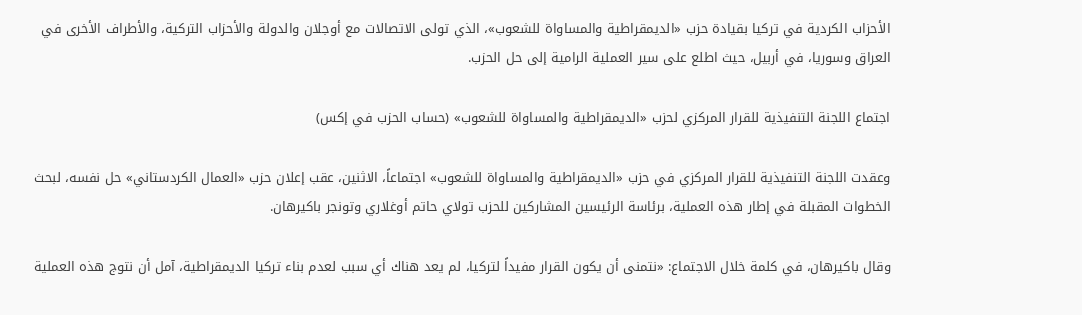الأحزاب الكردية في تركيا بقيادة حزب «الديمقراطية والمساواة للشعوب»، الذي تولى الاتصالات مع أوجلان والدولة والأحزاب التركية، والأطراف الأخرى في العراق وسوريا، في أربيل، حيث اطلع على سير العملية الرامية إلى حل الحزب.

اجتماع اللجنة التنفيذية للقرار المركزي لحزب «الديمقراطية والمساواة للشعوب» (حساب الحزب في إكس)

وعقدت اللجنة التنفيذية للقرار المركزي في حزب «الديمقراطية والمساواة للشعوب» اجتماعاً، الاثنين، عقب إعلان حزب «العمال الكردستاني» حل نفسه، لبحث الخطوات المقبلة في إطار هذه العملية، برئاسة الرئيسين المشاركين للحزب تولاي حاتم أوغلاري وتونجر باكيرهان.

وقال باكيرهان، في كلمة خلال الاجتماع: «نتمنى أن يكون القرار مفيداً لتركيا، لم يعد هناك أي سبب لعدم بناء تركيا الديمقراطية، آمل أن نتوج هذه العملية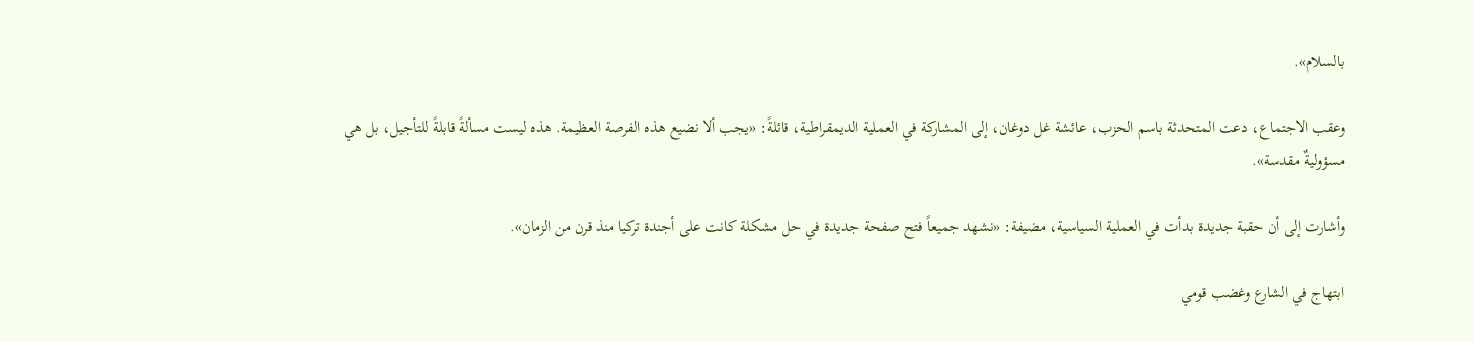بالسلام».

وعقب الاجتماع، دعت المتحدثة باسم الحزب، عائشة غل دوغان، إلى المشاركة في العملية الديمقراطية، قائلةً: «يجب ألا نضيع هذه الفرصة العظيمة. هذه ليست مسألةً قابلةً للتأجيل، بل هي مسؤوليةٌ مقدسة».

وأشارت إلى أن حقبة جديدة بدأت في العملية السياسية، مضيفة: «نشهد جميعاً فتح صفحة جديدة في حل مشكلة كانت على أجندة تركيا منذ قرن من الزمان».

ابتهاج في الشارع وغضب قومي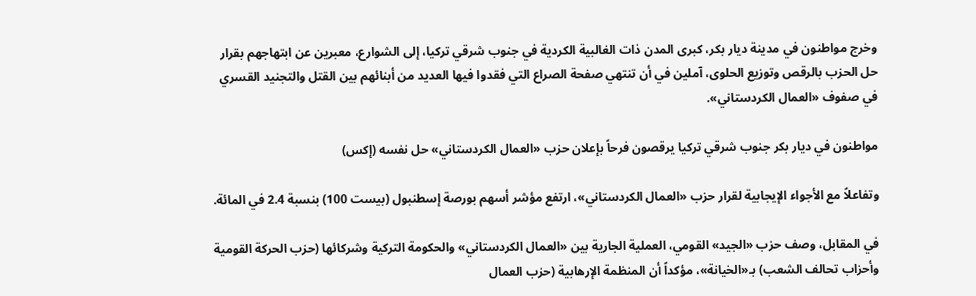وخرج مواطنون في مدينة ديار بكر، كبرى المدن ذات الغالبية الكردية في جنوب شرقي تركيا، إلى الشوارع، معبرين عن ابتهاجهم بقرار حل الحزب بالرقص وتوزيع الحلوى، آملين في أن تنتهي صفحة الصراع التي فقدوا فيها العديد من أبنائهم بين القتل والتجنيد القسري في صفوف «العمال الكردستاني».

مواطنون في ديار بكر جنوب شرقي تركيا يرقصون فرحاً بإعلان حزب «العمال الكردستاني» حل نفسه (إكس)

وتفاعلاً مع الأجواء الإيجابية لقرار حزب «العمال الكردستاني»، ارتفع مؤشر أسهم بورصة إسطنبول (بيست 100) بنسبة 2.4 في المائة.

في المقابل، وصف حزب «الجيد» القومي، العملية الجارية بين «العمال الكردستاني» والحكومة التركية وشركائها (حزب الحركة القومية وأحزاب تحالف الشعب) بـ«الخيانة»، مؤكداً أن المنظمة الإرهابية (حزب العمال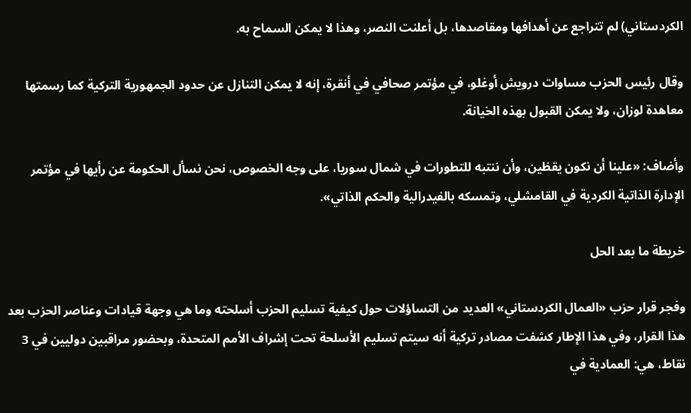الكردستاني) لم تتراجع عن أهدافها ومقاصدها، بل أعلنت النصر، وهذا لا يمكن السماح به.

وقال رئيس الحزب مساوات درويش أوغلو، في مؤتمر صحافي في أنقرة، إنه لا يمكن التنازل عن حدود الجمهورية التركية كما رسمتها معاهدة لوزان، ولا يمكن القبول بهذه الخيانة.

وأضاف: «علينا أن نكون يقظين، وأن ننتبه للتطورات في شمال سوريا، على وجه الخصوص، نحن نسأل الحكومة عن رأيها في مؤتمر الإدارة الذاتية الكردية في القامشلي، وتمسكه بالفيدرالية والحكم الذاتي».

خريطة ما بعد الحل

وفجر قرار حزب «العمال الكردستاني» العديد من التساؤلات حول كيفية تسليم الحزب أسلحته وما هي وجهة قيادات وعناصر الحزب بعد هذا القرار، وفي هذا الإطار كشفت مصادر تركية أنه سيتم تسليم الأسلحة تحت إشراف الأمم المتحدة، وبحضور مراقبين دوليين في 3 نقاط، هي: العمادية في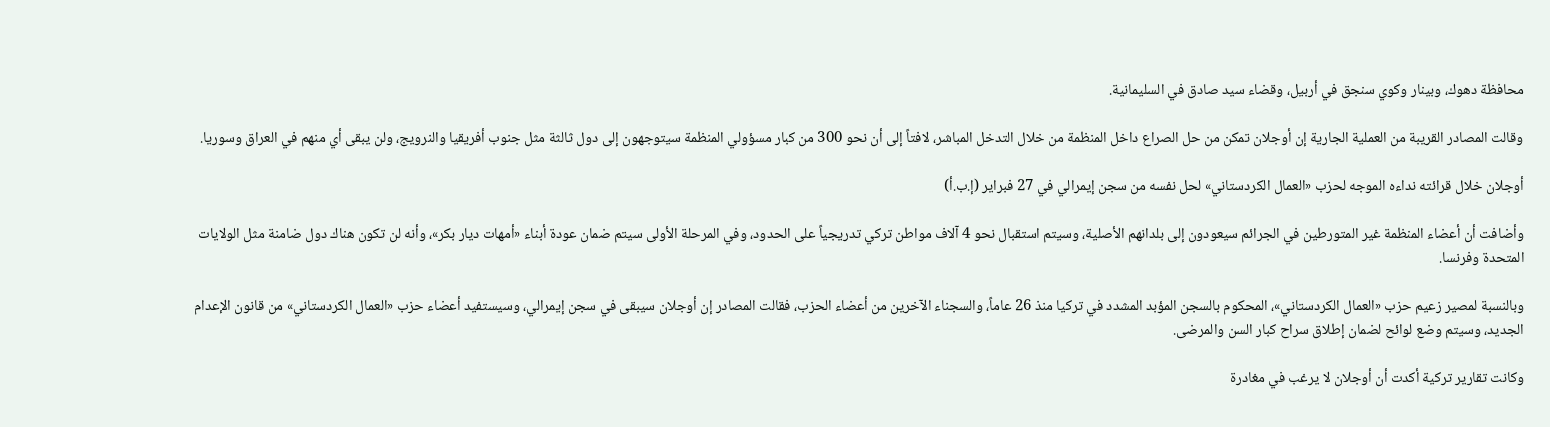محافظة دهوك، وبينار وكوي سنجق في أربيل، وقضاء سيد صادق في السليمانية.

وقالت المصادر القريبة من العملية الجارية إن أوجلان تمكن من حل الصراع داخل المنظمة من خلال التدخل المباشر، لافتاً إلى أن نحو 300 من كبار مسؤولي المنظمة سيتوجهون إلى دول ثالثة مثل جنوب أفريقيا والنرويج، ولن يبقى أي منهم في العراق وسوريا.

أوجلان خلال قرائته نداءه الموجه لحزب «العمال الكردستاني» لحل نفسه من سجن إيمرالي في 27 فبراير (إ.ب.أ)

وأضافت أن أعضاء المنظمة غير المتورطين في الجرائم سيعودون إلى بلدانهم الأصلية، وسيتم استقبال نحو 4 آلاف مواطن تركي تدريجياً على الحدود، وفي المرحلة الأولى سيتم ضمان عودة أبناء «أمهات ديار بكر»، وأنه لن تكون هناك دول ضامنة مثل الولايات المتحدة وفرنسا.

وبالنسبة لمصير زعيم حزب «العمال الكردستاني»، المحكوم بالسجن المؤبد المشدد في تركيا منذ 26 عاماً، والسجناء الآخرين من أعضاء الحزب، فقالت المصادر إن أوجلان سيبقى في سجن إيمرالي، وسيستفيد أعضاء حزب «العمال الكردستاني» من قانون الإعدام الجديد، وسيتم وضع لوائح لضمان إطلاق سراح كبار السن والمرضى.

وكانت تقارير تركية أكدت أن أوجلان لا يرغب في مغادرة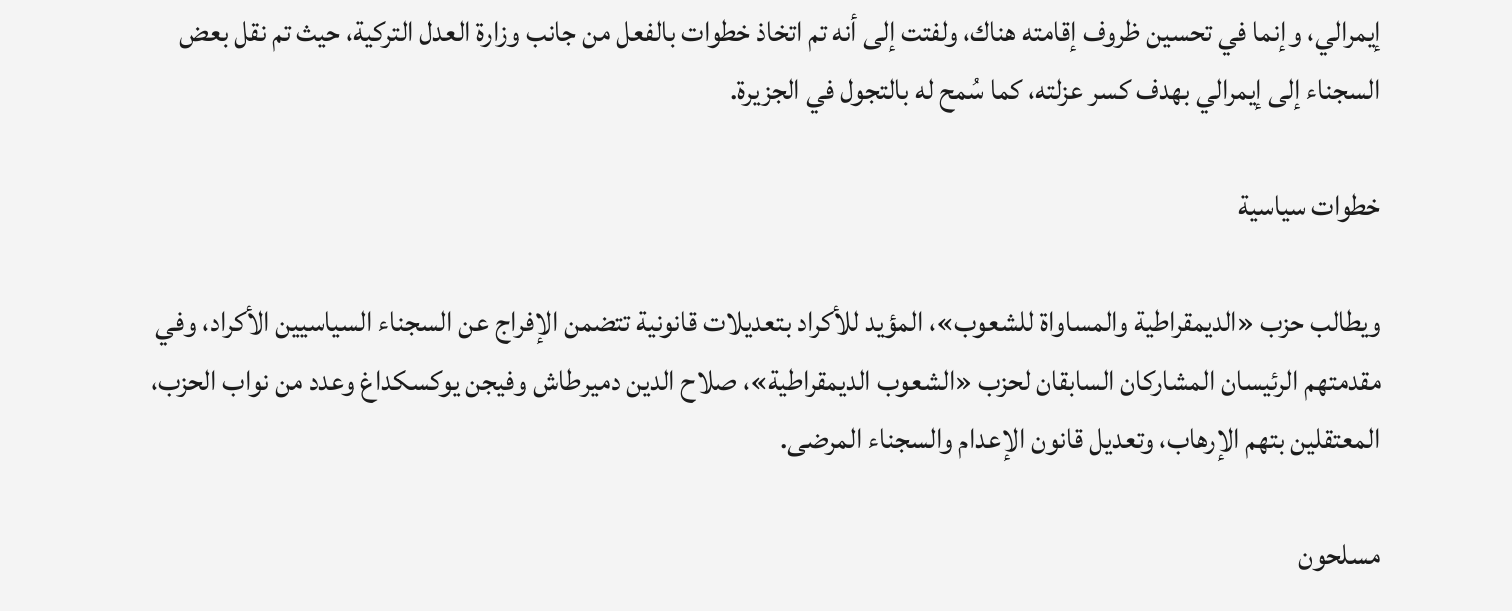إيمرالي، وإنما في تحسين ظروف إقامته هناك، ولفتت إلى أنه تم اتخاذ خطوات بالفعل من جانب وزارة العدل التركية، حيث تم نقل بعض السجناء إلى إيمرالي بهدف كسر عزلته، كما سُمح له بالتجول في الجزيرة.

خطوات سياسية

ويطالب حزب «الديمقراطية والمساواة للشعوب»، المؤيد للأكراد بتعديلات قانونية تتضمن الإفراج عن السجناء السياسيين الأكراد، وفي مقدمتهم الرئيسان المشاركان السابقان لحزب «الشعوب الديمقراطية»، صلاح الدين دميرطاش وفيجن يوكسكداغ وعدد من نواب الحزب، المعتقلين بتهم الإرهاب، وتعديل قانون الإعدام والسجناء المرضى.

مسلحون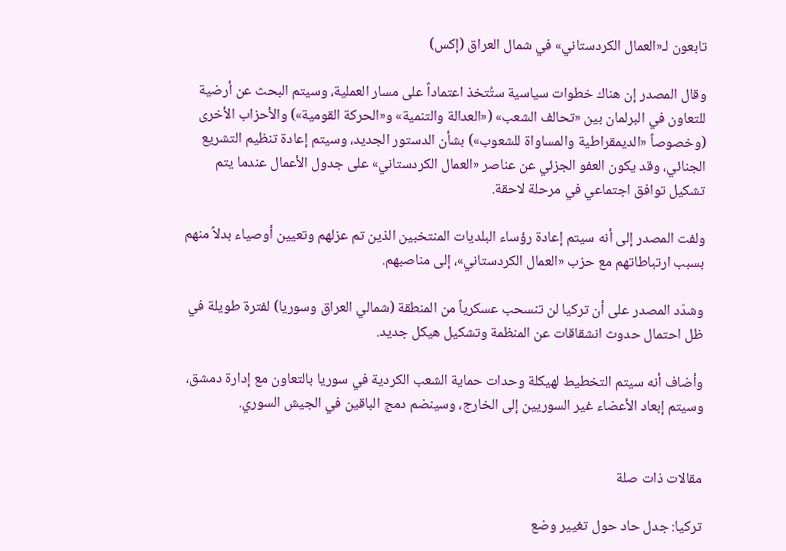تابعون لـ«العمال الكردستاني» في شمال العراق (إكس)

وقال المصدر إن هناك خطوات سياسية ستُتخذ اعتماداً على مسار العملية، وسيتم البحث عن أرضية للتعاون في البرلمان بين «تحالف الشعب» («العدالة والتنمية» و«الحركة القومية») والأحزاب الأخرى (وخصوصاً «الديمقراطية والمساواة للشعوب») بشأن الدستور الجديد، وسيتم إعادة تنظيم التشريع الجنائي، وقد يكون العفو الجزئي عن عناصر «العمال الكردستاني» على جدول الأعمال عندما يتم تشكيل توافق اجتماعي في مرحلة لاحقة.

ولفت المصدر إلى أنه سيتم إعادة رؤساء البلديات المنتخبين الذين تم عزلهم وتعيين أوصياء بدلاً منهم بسبب ارتباطاتهم مع حزب «العمال الكردستاني»، إلى مناصبهم.

وشدّد المصدر على أن تركيا لن تنسحب عسكرياً من المنطقة (شمالي العراق وسوريا) لفترة طويلة في ظل احتمال حدوث انشقاقات عن المنظمة وتشكيل هيكل جديد.

وأضاف أنه سيتم التخطيط لهيكلة وحدات حماية الشعب الكردية في سوريا بالتعاون مع إدارة دمشق، وسيتم إبعاد الأعضاء غير السوريين إلى الخارج، وسينضم دمج الباقين في الجيش السوري.


مقالات ذات صلة

تركيا: جدل حاد حول تغيير وضع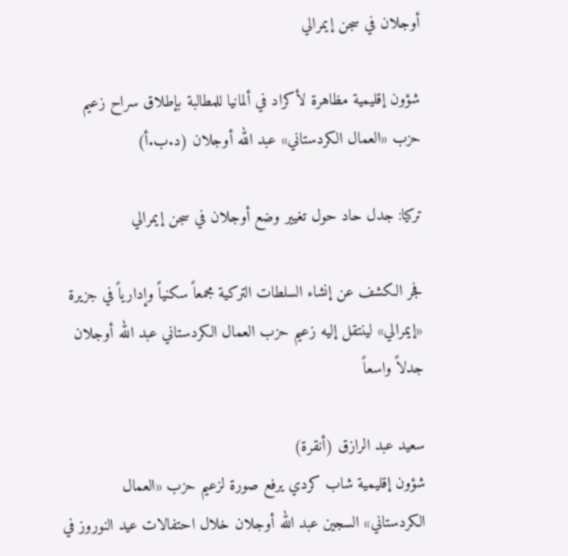أوجلان في سجن إيمرالي

شؤون إقليمية مظاهرة لأكراد في ألمانيا للمطالبة بإطلاق سراح زعيم حزب «العمال الكردستاني» عبد الله أوجلان (د.ب.أ)

تركيا: جدل حاد حول تغيير وضع أوجلان في سجن إيمرالي

فجر الكشف عن إنشاء السلطات التركية مجمعاً سكنياً وإدارياً في جزيرة «إيمرالي» لينتقل إليه زعيم حزب العمال الكردستاني عبد الله أوجلان جدلاً واسعاً

سعيد عبد الرازق (أنقرة)
شؤون إقليمية شاب كردي يرفع صورة لزعيم حزب «العمال الكردستاني» السجين عبد الله أوجلان خلال احتفالات عيد النوروز في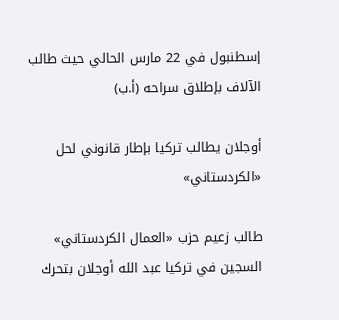إسطنبول في 22 مارس الحالي حيث طالب الآلاف بإطلاق سراحه (أ.ب)

أوجلان يطالب تركيا بإطار قانوني لحل «الكردستاني»

طالب زعيم حزب «العمال الكردستاني» السجين في تركيا عبد الله أوجلان بتحرك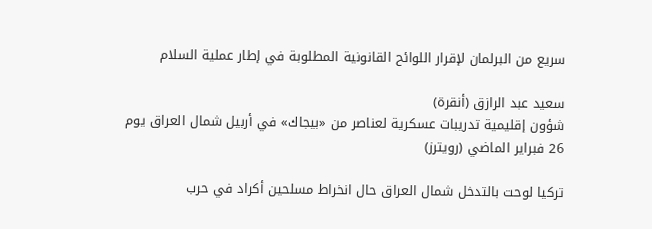سريع من البرلمان لإقرار اللوائح القانونية المطلوبة في إطار عملية السلام

سعيد عبد الرازق (أنقرة)
شؤون إقليمية تدريبات عسكرية لعناصر من «بيجاك» في أربيل شمال العراق يوم 26 فبراير الماضي (رويترز)

تركيا لوحت بالتدخل شمال العراق حال انخراط مسلحين أكراد في حرب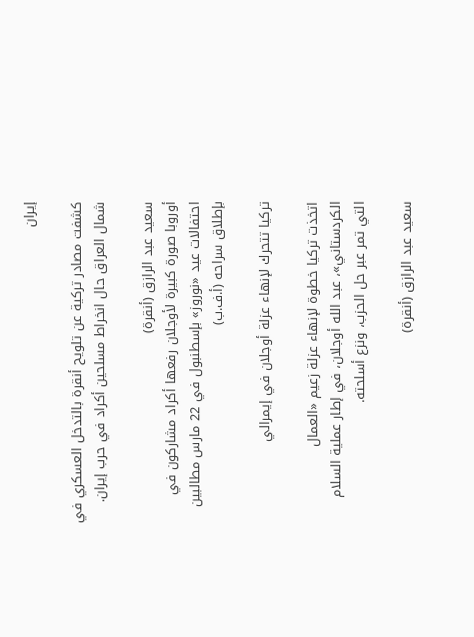إيران

كشفت مصادر تركية عن تلويح أنقرة بالتدخل العسكري في شمال العراق حال انخراط مسلحين أكراد في حرب إيران.

سعيد عبد الرازق (أنقرة)
أوروبا صورة كبيرة لأوجلان رفعها أكراد مشاركون في احتفالات عيد «نوروز» بإسطنبول في 22 مارس مطالبين بإطلاق سراحه (أ.ف.ب)

تركيا تتحرك لإنهاء عزلة أوجلان في إيمرالي

اتخذت تركيا خطوة لإنهاء عزلة زعيم «العمال الكردستاني»، عبد الله أوجلان، في إطار عملية السلام التي تمر عبر حل الحزب، ونزع أسلحته.

سعيد عبد الرازق (أنقرة)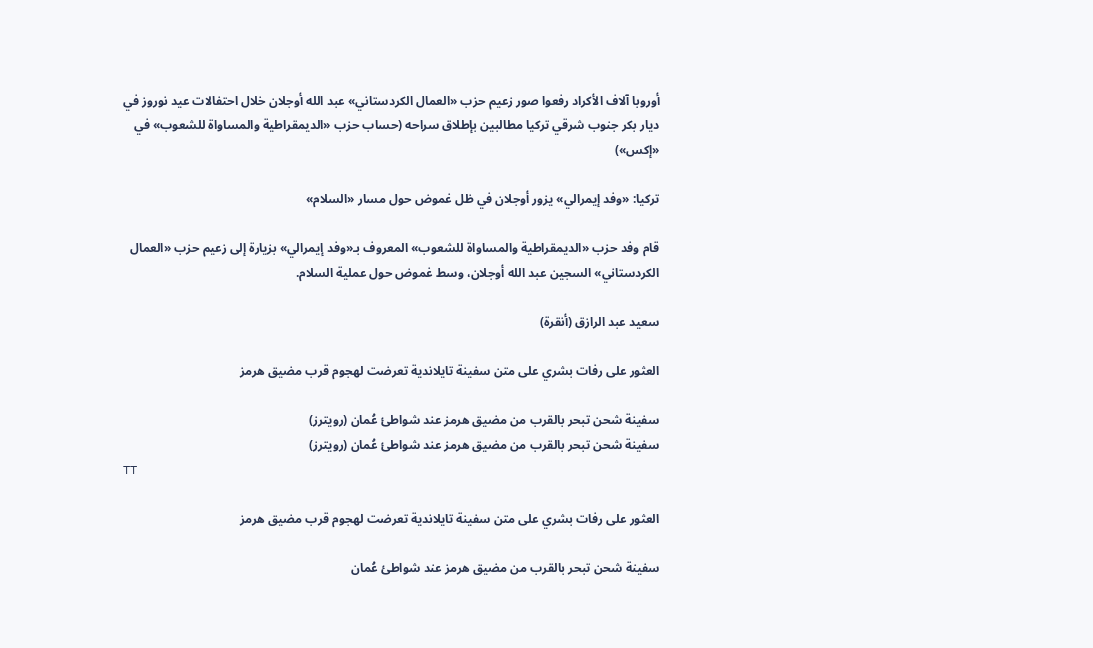أوروبا آلاف الأكراد رفعوا صور زعيم حزب «العمال الكردستاني» عبد الله أوجلان خلال احتفالات عيد نوروز في ديار بكر جنوب شرقي تركيا مطالبين بإطلاق سراحه (حساب حزب «الديمقراطية والمساواة للشعوب» في «إكس»)

تركيا: «وفد إيمرالي» يزور أوجلان في ظل غموض حول مسار «السلام»

قام وفد حزب «الديمقراطية والمساواة للشعوب» المعروف بـ«وفد إيمرالي» بزيارة إلى زعيم حزب «العمال الكردستاني» السجين عبد الله أوجلان، وسط غموض حول عملية السلام.

سعيد عبد الرازق (أنقرة)

العثور على رفات بشري على متن سفينة تايلاندية تعرضت لهجوم قرب مضيق هرمز

سفينة شحن تبحر بالقرب من مضيق هرمز عند شواطئ عُمان (رويترز)
سفينة شحن تبحر بالقرب من مضيق هرمز عند شواطئ عُمان (رويترز)
TT

العثور على رفات بشري على متن سفينة تايلاندية تعرضت لهجوم قرب مضيق هرمز

سفينة شحن تبحر بالقرب من مضيق هرمز عند شواطئ عُمان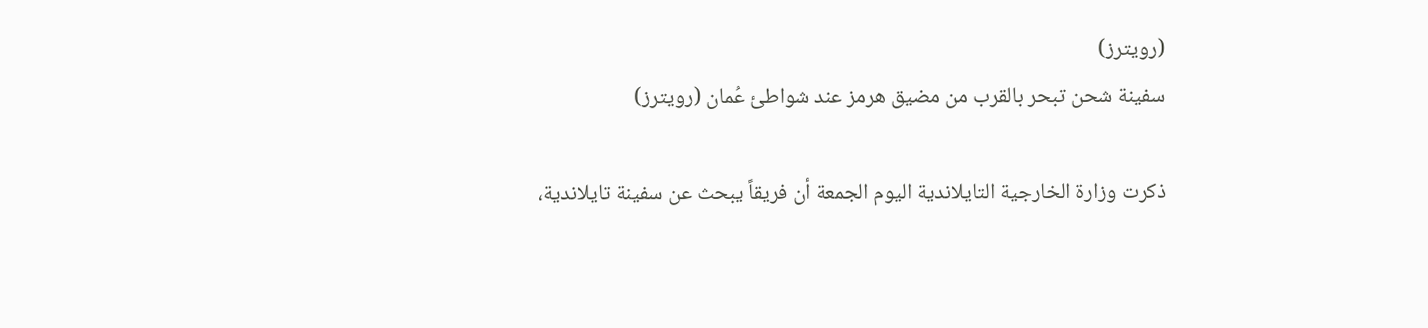(رويترز)
سفينة شحن تبحر بالقرب من مضيق هرمز عند شواطئ عُمان (رويترز)

ذكرت وزارة الخارجية التايلاندية اليوم الجمعة أن فريقاً يبحث عن سفينة تايلاندية،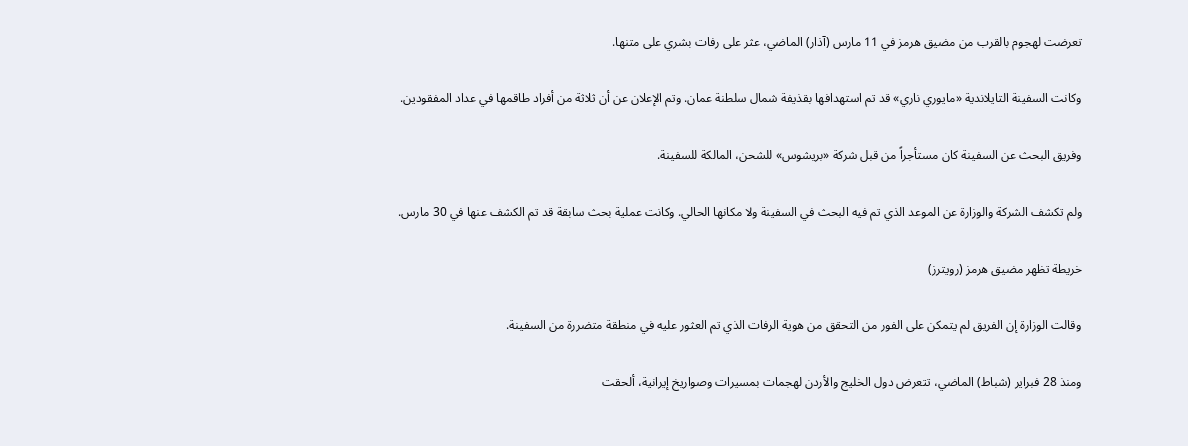تعرضت لهجوم بالقرب من مضيق هرمز في 11 مارس (آذار) الماضي، عثر على رفات بشري على متنها.

وكانت السفينة التايلاندية «مايوري ناري» قد تم استهدافها بقذيفة شمال سلطنة عمان. وتم الإعلان عن أن ثلاثة من أفراد طاقمها في عداد المفقودين.

وفريق البحث عن السفينة كان مستأجراً من قبل شركة «بريشوس» للشحن، المالكة للسفينة.

ولم تكشف الشركة والوزارة عن الموعد الذي تم فيه البحث في السفينة ولا مكانها الحالي. وكانت عملية بحث سابقة قد تم الكشف عنها في 30 مارس.

خريطة تظهر مضيق هرمز (رويترز)

وقالت الوزارة إن الفريق لم يتمكن على الفور من التحقق من هوية الرفات الذي تم العثور عليه في منطقة متضررة من السفينة.

ومنذ 28 فبراير (شباط) الماضي، تتعرض دول الخليج والأردن لهجمات بمسيرات وصواريخ إيرانية، ألحقت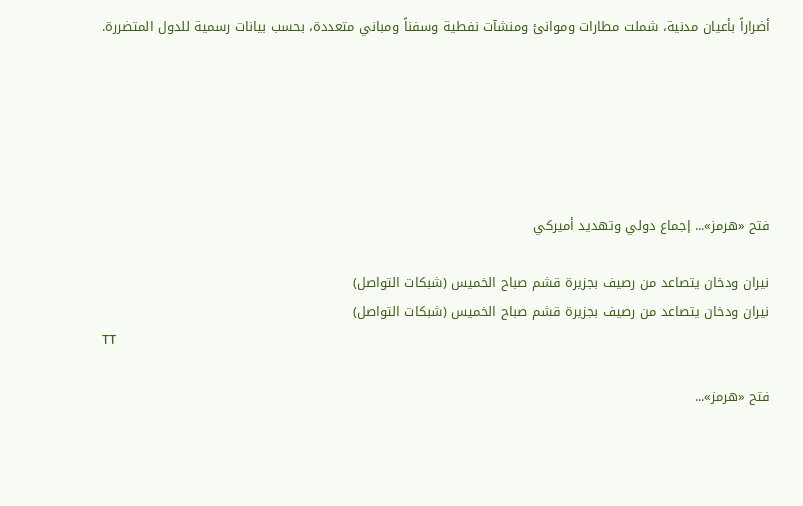أضراراً بأعيان مدنية، شملت مطارات وموانئ ومنشآت نفطية وسفناً ومباني متعددة، بحسب بيانات رسمية للدول المتضررة.






فتح «هرمز»... إجماع دولي وتهديد أميركي

نيران ودخان يتصاعد من رصيف بجزيرة قشم صباح الخميس (شبكات التواصل)
نيران ودخان يتصاعد من رصيف بجزيرة قشم صباح الخميس (شبكات التواصل)
TT

فتح «هرمز»...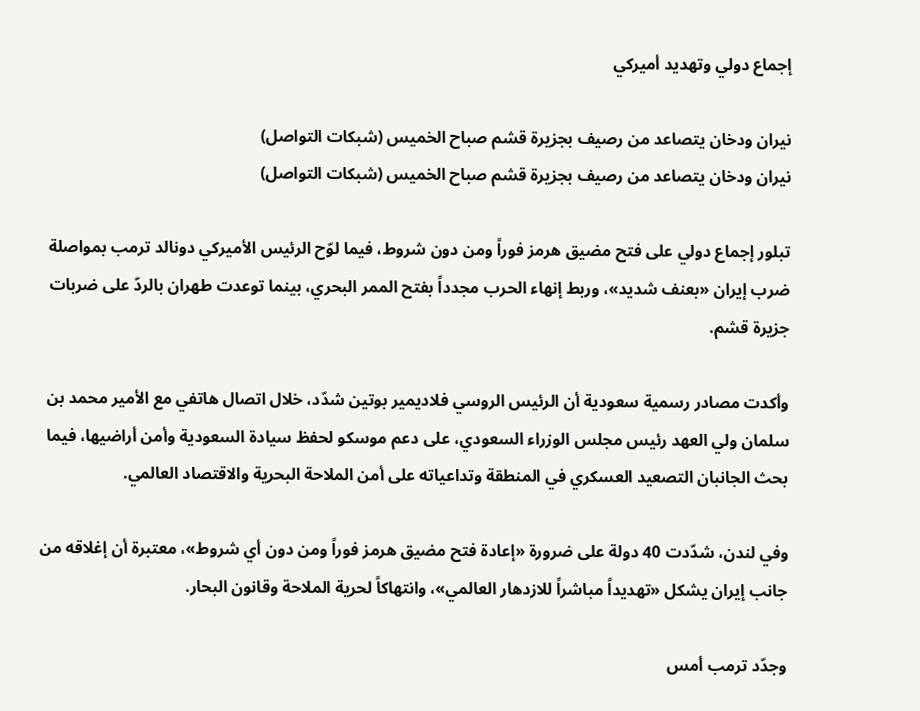إجماع دولي وتهديد أميركي

نيران ودخان يتصاعد من رصيف بجزيرة قشم صباح الخميس (شبكات التواصل)
نيران ودخان يتصاعد من رصيف بجزيرة قشم صباح الخميس (شبكات التواصل)

تبلور إجماع دولي على فتح مضيق هرمز فوراً ومن دون شروط، فيما لوّح الرئيس الأميركي دونالد ترمب بمواصلة ضرب إيران «بعنف شديد»، وربط إنهاء الحرب مجدداً بفتح الممر البحري، بينما توعدت طهران بالردّ على ضربات جزيرة قشم.

وأكدت مصادر رسمية سعودية أن الرئيس الروسي فلاديمير بوتين شدّد، خلال اتصال هاتفي مع الأمير محمد بن سلمان ولي العهد رئيس مجلس الوزراء السعودي، على دعم موسكو لحفظ سيادة السعودية وأمن أراضيها، فيما بحث الجانبان التصعيد العسكري في المنطقة وتداعياته على أمن الملاحة البحرية والاقتصاد العالمي.

وفي لندن، شدّدت 40 دولة على ضرورة «إعادة فتح مضيق هرمز فوراً ومن دون أي شروط»، معتبرة أن إغلاقه من جانب إيران يشكل «تهديداً مباشراً للازدهار العالمي»، وانتهاكاً لحرية الملاحة وقانون البحار.

وجدّد ترمب أمس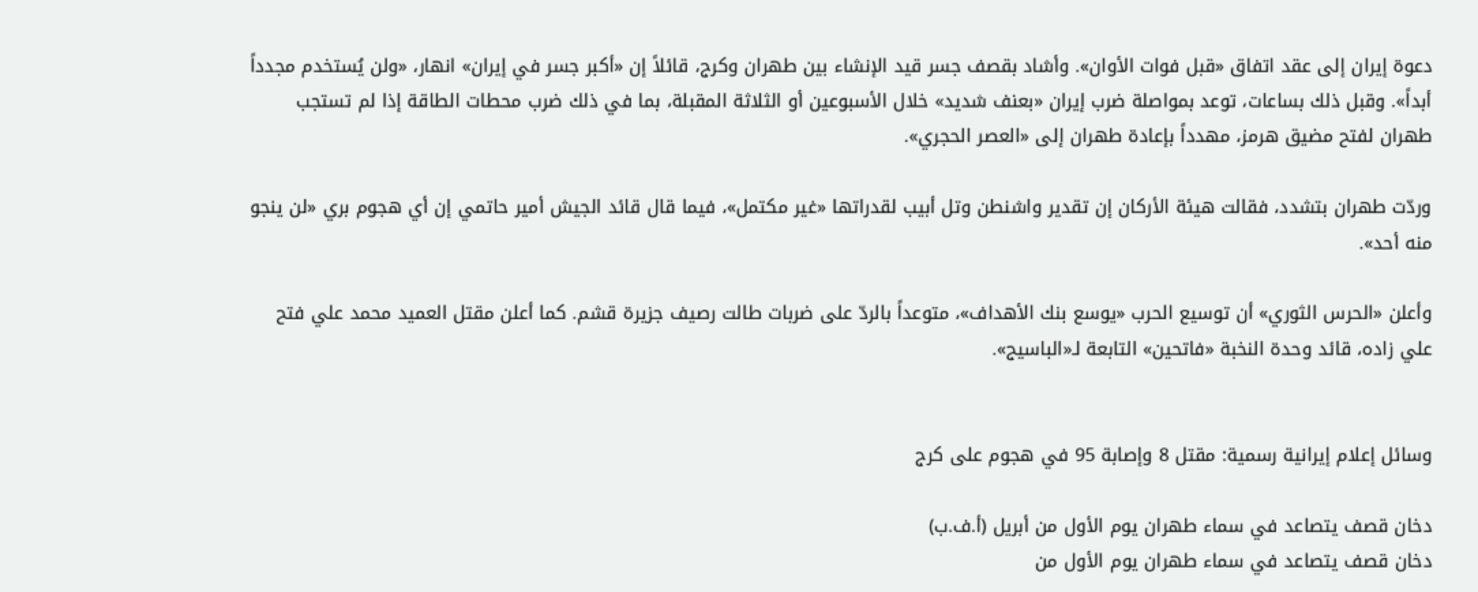دعوة إيران إلى عقد اتفاق «قبل فوات الأوان». وأشاد بقصف جسر قيد الإنشاء بين طهران وكرج، قائلاً إن «أكبر جسر في إيران» انهار، «ولن يُستخدم مجدداً أبداً». وقبل ذلك بساعات، توعد بمواصلة ضرب إيران «بعنف شديد» خلال الأسبوعين أو الثلاثة المقبلة، بما في ذلك ضرب محطات الطاقة إذا لم تستجب طهران لفتح مضيق هرمز، مهدداً بإعادة طهران إلى «العصر الحجري».

وردّت طهران بتشدد، فقالت هيئة الأركان إن تقدير واشنطن وتل أبيب لقدراتها «غير مكتمل»، فيما قال قائد الجيش أمير حاتمي إن أي هجوم بري «لن ينجو منه أحد».

وأعلن «الحرس الثوري» أن توسيع الحرب «يوسع بنك الأهداف»، متوعداً بالردّ على ضربات طالت رصيف جزيرة قشم. كما أعلن مقتل العميد محمد علي فتح علي زاده، قائد وحدة النخبة «فاتحين» التابعة لـ«الباسيج».


وسائل إعلام إيرانية رسمية: مقتل 8 وإصابة 95 في هجوم على كرج

دخان قصف يتصاعد في سماء طهران يوم الأول من أبريل (أ.ف.ب)
دخان قصف يتصاعد في سماء طهران يوم الأول من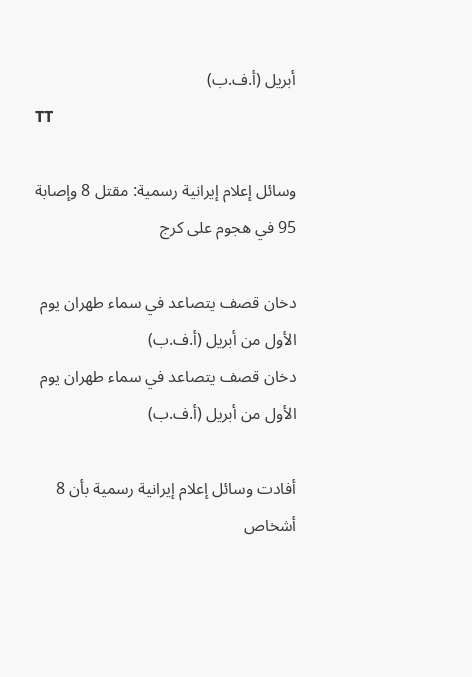أبريل (أ.ف.ب)
TT

وسائل إعلام إيرانية رسمية: مقتل 8 وإصابة 95 في هجوم على كرج

دخان قصف يتصاعد في سماء طهران يوم الأول من أبريل (أ.ف.ب)
دخان قصف يتصاعد في سماء طهران يوم الأول من أبريل (أ.ف.ب)

أفادت وسائل إعلام إيرانية رسمية بأن 8 أشخاص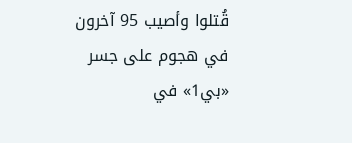قُتلوا وأصيب 95 آخرون في هجوم على جسر «بي1» في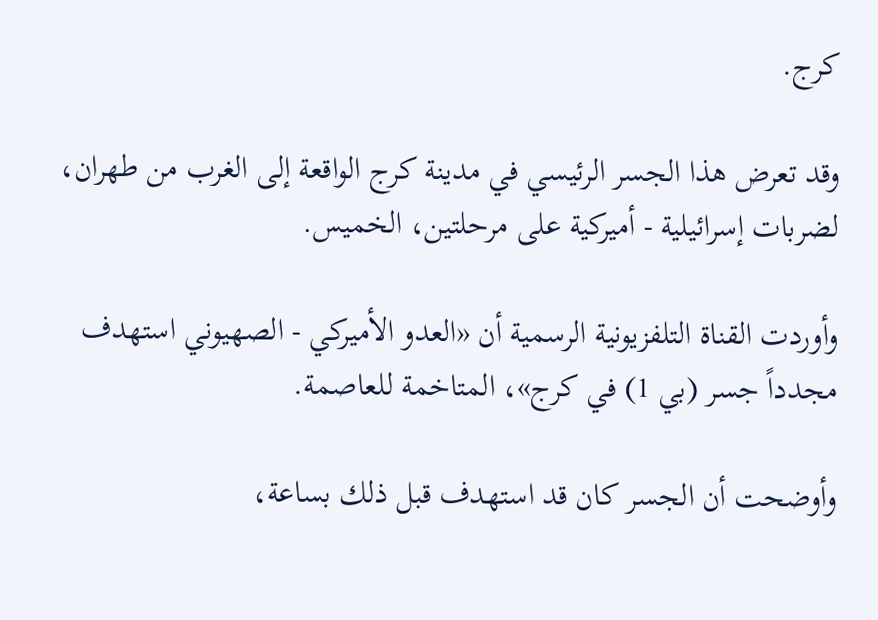كرج.

وقد تعرض هذا الجسر الرئيسي في مدينة كرج الواقعة إلى الغرب من طهران، لضربات إسرائيلية - أميركية على مرحلتين، الخميس.

وأوردت القناة التلفزيونية الرسمية أن «العدو الأميركي - الصهيوني استهدف مجدداً جسر (بي 1) في كرج»، المتاخمة للعاصمة.

وأوضحت أن الجسر كان قد استهدف قبل ذلك بساعة،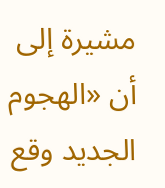مشيرة إلى أن «الهجوم الجديد وقع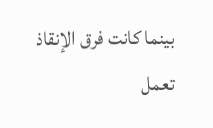بينما كانت فرق الإنقاذ تعمل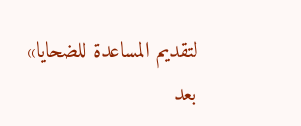لتقديم المساعدة للضحايا» بعد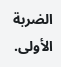الضربة الأولى.